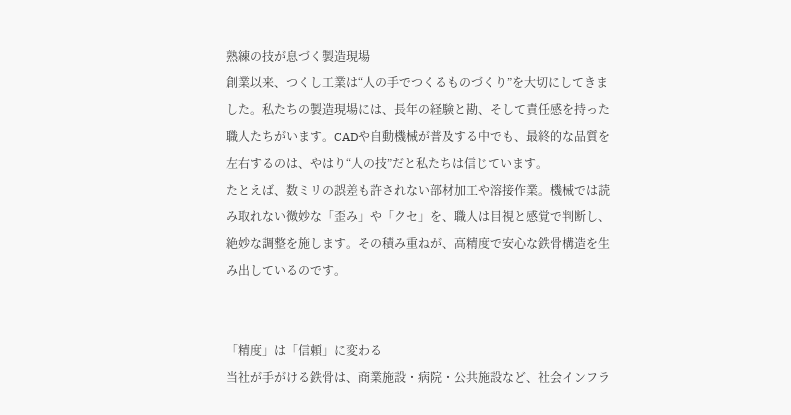熟練の技が息づく製造現場
創業以来、つくし工業は“人の手でつくるものづくり”を大切にしてきました。私たちの製造現場には、長年の経験と勘、そして責任感を持った職人たちがいます。CADや自動機械が普及する中でも、最終的な品質を左右するのは、やはり“人の技”だと私たちは信じています。
たとえば、数ミリの誤差も許されない部材加工や溶接作業。機械では読み取れない微妙な「歪み」や「クセ」を、職人は目視と感覚で判断し、絶妙な調整を施します。その積み重ねが、高精度で安心な鉄骨構造を生み出しているのです。


「精度」は「信頼」に変わる
当社が手がける鉄骨は、商業施設・病院・公共施設など、社会インフラ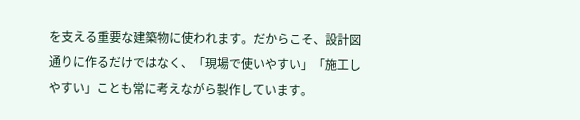を支える重要な建築物に使われます。だからこそ、設計図通りに作るだけではなく、「現場で使いやすい」「施工しやすい」ことも常に考えながら製作しています。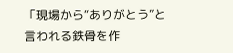「現場から“ありがとう”と言われる鉄骨を作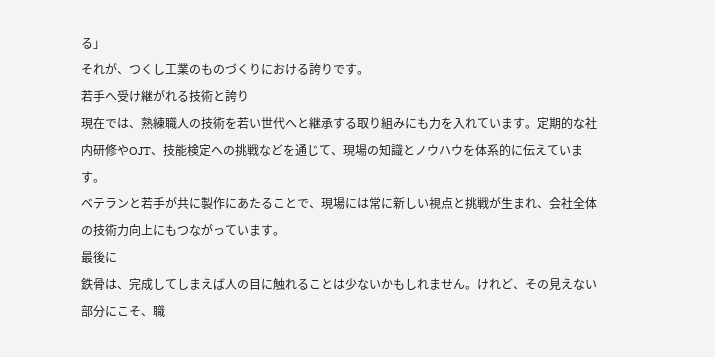る」
それが、つくし工業のものづくりにおける誇りです。
若手へ受け継がれる技術と誇り
現在では、熟練職人の技術を若い世代へと継承する取り組みにも力を入れています。定期的な社内研修やOJT、技能検定への挑戦などを通じて、現場の知識とノウハウを体系的に伝えています。
ベテランと若手が共に製作にあたることで、現場には常に新しい視点と挑戦が生まれ、会社全体の技術力向上にもつながっています。
最後に
鉄骨は、完成してしまえば人の目に触れることは少ないかもしれません。けれど、その見えない部分にこそ、職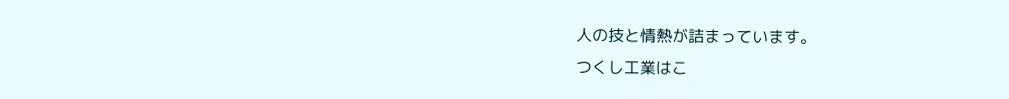人の技と情熱が詰まっています。
つくし工業はこ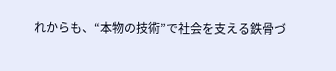れからも、“本物の技術”で社会を支える鉄骨づ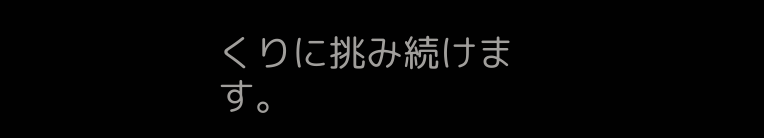くりに挑み続けます。